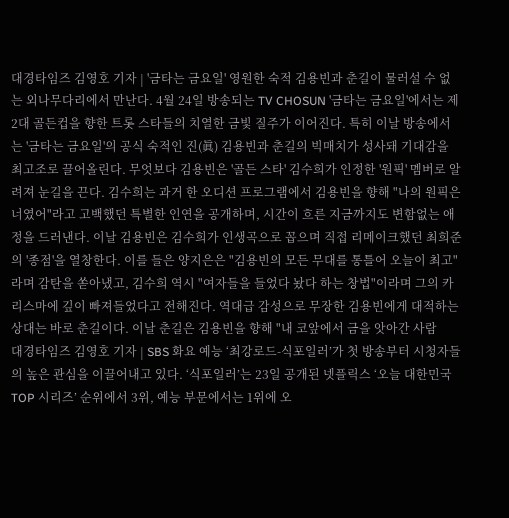대경타임즈 김영호 기자 | '금타는 금요일' 영원한 숙적 김용빈과 춘길이 물러설 수 없는 외나무다리에서 만난다. 4월 24일 방송되는 TV CHOSUN '금타는 금요일'에서는 제2대 골든컵을 향한 트롯 스타들의 치열한 금빛 질주가 이어진다. 특히 이날 방송에서는 '금타는 금요일'의 공식 숙적인 진(眞) 김용빈과 춘길의 빅매치가 성사돼 기대감을 최고조로 끌어올린다. 무엇보다 김용빈은 '골든 스타' 김수희가 인정한 '원픽' 멤버로 알려져 눈길을 끈다. 김수희는 과거 한 오디션 프로그램에서 김용빈을 향해 "나의 원픽은 너였어"라고 고백했던 특별한 인연을 공개하며, 시간이 흐른 지금까지도 변함없는 애정을 드러낸다. 이날 김용빈은 김수희가 인생곡으로 꼽으며 직접 리메이크했던 최희준의 '종점'을 열창한다. 이를 들은 양지은은 "김용빈의 모든 무대를 통틀어 오늘이 최고"라며 감탄을 쏟아냈고, 김수희 역시 "여자들을 들었다 놨다 하는 창법"이라며 그의 카리스마에 깊이 빠져들었다고 전해진다. 역대급 감성으로 무장한 김용빈에게 대적하는 상대는 바로 춘길이다. 이날 춘길은 김용빈을 향해 "내 코앞에서 금을 앗아간 사람
대경타임즈 김영호 기자 | SBS 화요 예능 ‘최강로드-식포일러’가 첫 방송부터 시청자들의 높은 관심을 이끌어내고 있다. ‘식포일러’는 23일 공개된 넷플릭스 ‘오늘 대한민국 TOP 시리즈’ 순위에서 3위, 예능 부문에서는 1위에 오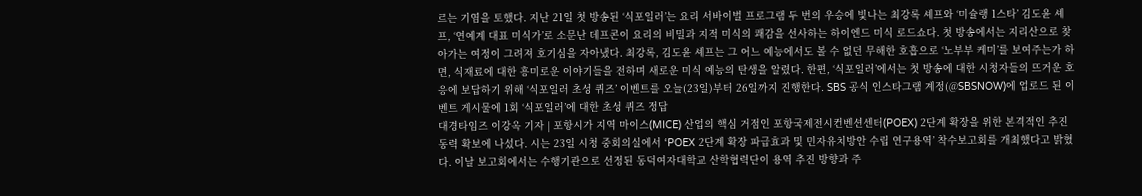르는 기염을 토했다. 지난 21일 첫 방송된 ‘식포일러’는 요리 서바이벌 프로그램 두 번의 우승에 빛나는 최강록 셰프와 ‘미슐랭 1스타’ 김도윤 셰프, ‘연예계 대표 미식가’로 소문난 데프콘이 요리의 비밀과 지적 미식의 쾌감을 선사하는 하이엔드 미식 로드쇼다. 첫 방송에서는 지리산으로 찾아가는 여정이 그려져 호기심을 자아냈다. 최강록, 김도윤 셰프는 그 어느 예능에서도 볼 수 없던 무해한 호흡으로 ‘노부부 케미’를 보여주는가 하면, 식재료에 대한 흥미로운 이야기들을 전하며 새로운 미식 예능의 탄생을 알렸다. 한편, ‘식포일러’에서는 첫 방송에 대한 시청자들의 뜨거운 호응에 보답하기 위해 ‘식포일러 초성 퀴즈’ 이벤트를 오늘(23일)부터 26일까지 진행한다. SBS 공식 인스타그램 계정(@SBSNOW)에 업로드 된 이벤트 게시물에 1회 ‘식포일러’에 대한 초성 퀴즈 정답
대경타임즈 이강옥 기자 | 포항시가 지역 마이스(MICE) 산업의 핵심 거점인 포항국제전시컨벤션센터(POEX) 2단계 확장을 위한 본격적인 추진 동력 확보에 나섰다. 시는 23일 시청 중회의실에서 ‘POEX 2단계 확장 파급효과 및 민자유치방안 수립 연구용역’ 착수보고회를 개최했다고 밝혔다. 이날 보고회에서는 수행기관으로 선정된 동덕여자대학교 산학협력단이 용역 추진 방향과 주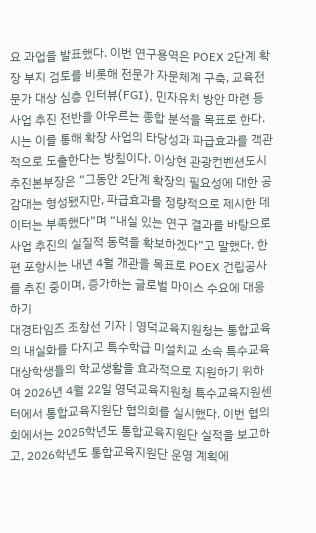요 과업을 발표했다. 이번 연구용역은 POEX 2단계 확장 부지 검토를 비롯해 전문가 자문체계 구축, 교육전문가 대상 심층 인터뷰(FGI), 민자유치 방안 마련 등 사업 추진 전반을 아우르는 종합 분석을 목표로 한다. 시는 이를 통해 확장 사업의 타당성과 파급효과를 객관적으로 도출한다는 방침이다. 이상현 관광컨벤션도시추진본부장은 “그동안 2단계 확장의 필요성에 대한 공감대는 형성됐지만, 파급효과를 정량적으로 제시한 데이터는 부족했다”며 “내실 있는 연구 결과를 바탕으로 사업 추진의 실질적 동력을 확보하겠다”고 말했다. 한편 포항시는 내년 4월 개관을 목표로 POEX 건립공사를 추진 중이며, 증가하는 글로벌 마이스 수요에 대응하기
대경타임즈 조창선 기자 | 영덕교육지원청는 통합교육의 내실화를 다지고 특수학급 미설치교 소속 특수교육대상학생들의 학교생활을 효과적으로 지원하기 위하여 2026년 4월 22일 영덕교육지원청 특수교육지원센터에서 통합교육지원단 협의회를 실시했다. 이번 협의회에서는 2025학년도 통합교육지원단 실적을 보고하고, 2026학년도 통합교육지원단 운영 계획에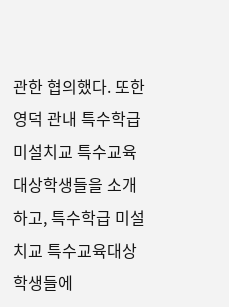관한 협의했다. 또한 영덕 관내 특수학급 미설치교 특수교육대상학생들을 소개하고, 특수학급 미설치교 특수교육대상학생들에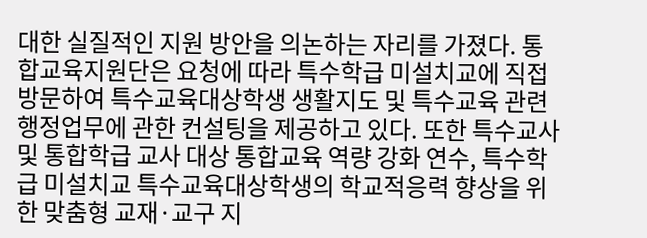대한 실질적인 지원 방안을 의논하는 자리를 가졌다. 통합교육지원단은 요청에 따라 특수학급 미설치교에 직접 방문하여 특수교육대상학생 생활지도 및 특수교육 관련 행정업무에 관한 컨설팅을 제공하고 있다. 또한 특수교사 및 통합학급 교사 대상 통합교육 역량 강화 연수, 특수학급 미설치교 특수교육대상학생의 학교적응력 향상을 위한 맞춤형 교재·교구 지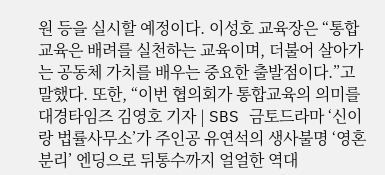원 등을 실시할 예정이다. 이성호 교육장은 “통합교육은 배려를 실천하는 교육이며, 더불어 살아가는 공동체 가치를 배우는 중요한 출발점이다.”고 말했다. 또한, “이번 협의회가 통합교육의 의미를
대경타임즈 김영호 기자 | SBS 금토드라마 ‘신이랑 법률사무소’가 주인공 유연석의 생사불명 ‘영혼 분리’ 엔딩으로 뒤통수까지 얼얼한 역대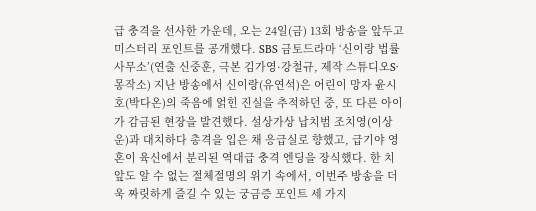급 충격을 선사한 가운데, 오는 24일(금) 13회 방송을 앞두고 미스터리 포인트를 공개했다. SBS 금토드라마 ‘신이랑 법률사무소’(연출 신중훈, 극본 김가영·강철규, 제작 스튜디오S·몽작소) 지난 방송에서 신이랑(유연석)은 어린이 망자 윤시호(박다온)의 죽음에 얽힌 진실을 추적하던 중, 또 다른 아이가 감금된 현장을 발견했다. 설상가상 납치범 조치영(이상운)과 대치하다 총격을 입은 채 응급실로 향했고, 급기야 영혼이 육신에서 분리된 역대급 충격 엔딩을 장식했다. 한 치 앞도 알 수 없는 절체절명의 위기 속에서, 이번주 방송을 더욱 짜릿하게 즐길 수 있는 궁금증 포인트 세 가지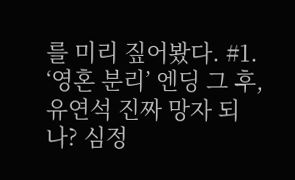를 미리 짚어봤다. #1. ‘영혼 분리’ 엔딩 그 후, 유연석 진짜 망자 되나? 심정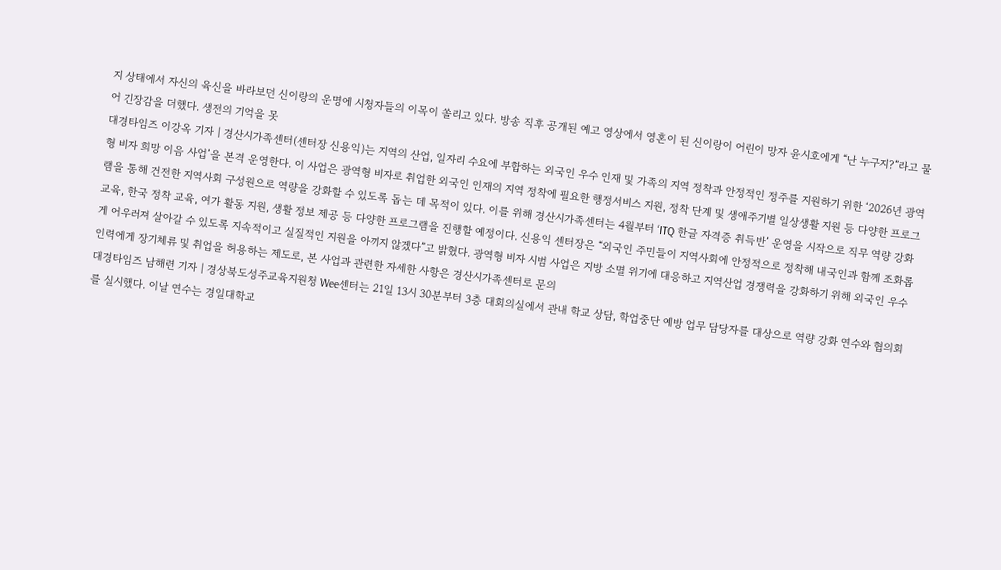지 상태에서 자신의 육신을 바라보던 신이랑의 운명에 시청자들의 이목이 쏠리고 있다. 방송 직후 공개된 예고 영상에서 영혼이 된 신이랑이 어린이 망자 윤시호에게 “난 누구지?”라고 물어 긴장감을 더했다. 생전의 기억을 못
대경타임즈 이강옥 기자 | 경산시가족센터(센터장 신용익)는 지역의 산업, 일자리 수요에 부합하는 외국인 우수 인재 및 가족의 지역 정착과 안정적인 정주를 지원하기 위한 ‘2026년 광역형 비자 희망 이음 사업’을 본격 운영한다. 이 사업은 광역형 비자로 취업한 외국인 인재의 지역 정착에 필요한 행정서비스 지원, 정착 단계 및 생애주기별 일상생활 지원 등 다양한 프로그램을 통해 건전한 지역사회 구성원으로 역량을 강화할 수 있도록 돕는 데 목적이 있다. 이를 위해 경산시가족센터는 4월부터 ‘ITQ 한글 자격증 취득반’ 운영을 시작으로 직무 역량 강화 교육, 한국 정착 교육, 여가 활동 지원, 생활 정보 제공 등 다양한 프로그램을 진행할 예정이다. 신용익 센터장은 “외국인 주민들이 지역사회에 안정적으로 정착해 내국인과 함께 조화롭게 어우러져 살아갈 수 있도록 지속적이고 실질적인 지원을 아끼지 않겠다”고 밝혔다. 광역형 비자 시범 사업은 지방 소멸 위기에 대응하고 지역산업 경쟁력을 강화하기 위해 외국인 우수 인력에게 장기체류 및 취업을 허용하는 제도로, 본 사업과 관련한 자세한 사항은 경산시가족센터로 문의
대경타임즈 남해련 기자 | 경상북도성주교육지원청 Wee센터는 21일 13시 30분부터 3층 대회의실에서 관내 학교 상담, 학업중단 예방 업무 담당자를 대상으로 역량 강화 연수와 협의회를 실시했다. 이날 연수는 경일대학교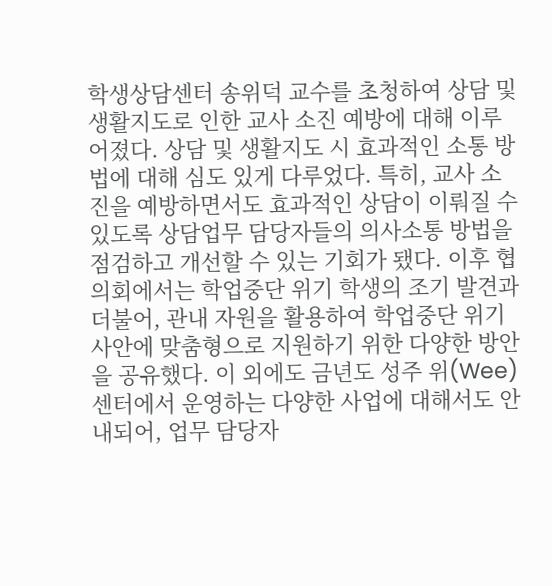학생상담센터 송위덕 교수를 초청하여 상담 및 생활지도로 인한 교사 소진 예방에 대해 이루어졌다. 상담 및 생활지도 시 효과적인 소통 방법에 대해 심도 있게 다루었다. 특히, 교사 소진을 예방하면서도 효과적인 상담이 이뤄질 수 있도록 상담업무 담당자들의 의사소통 방법을 점검하고 개선할 수 있는 기회가 됐다. 이후 협의회에서는 학업중단 위기 학생의 조기 발견과 더불어, 관내 자원을 활용하여 학업중단 위기 사안에 맞춤형으로 지원하기 위한 다양한 방안을 공유했다. 이 외에도 금년도 성주 위(Wee)센터에서 운영하는 다양한 사업에 대해서도 안내되어, 업무 담당자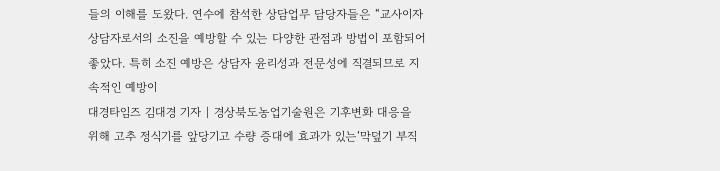들의 이해를 도왔다. 연수에 참석한 상담업무 담당자들은 “교사이자 상담자로서의 소진을 예방할 수 있는 다양한 관점과 방법이 포함되어 좋았다. 특히 소진 예방은 상담자 윤리성과 전문성에 직결되므로 지속적인 예방이
대경타임즈 김대경 기자 | 경상북도농업기술원은 기후변화 대응을 위해 고추 정식기를 앞당기고 수량 증대에 효과가 있는‘막덮기 부직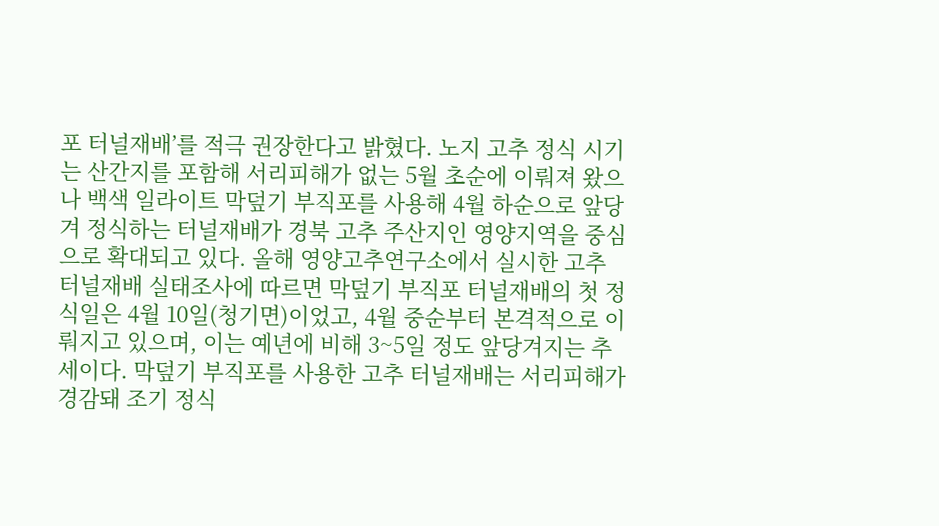포 터널재배’를 적극 권장한다고 밝혔다. 노지 고추 정식 시기는 산간지를 포함해 서리피해가 없는 5월 초순에 이뤄져 왔으나 백색 일라이트 막덮기 부직포를 사용해 4월 하순으로 앞당겨 정식하는 터널재배가 경북 고추 주산지인 영양지역을 중심으로 확대되고 있다. 올해 영양고추연구소에서 실시한 고추 터널재배 실태조사에 따르면 막덮기 부직포 터널재배의 첫 정식일은 4월 10일(청기면)이었고, 4월 중순부터 본격적으로 이뤄지고 있으며, 이는 예년에 비해 3~5일 정도 앞당겨지는 추세이다. 막덮기 부직포를 사용한 고추 터널재배는 서리피해가 경감돼 조기 정식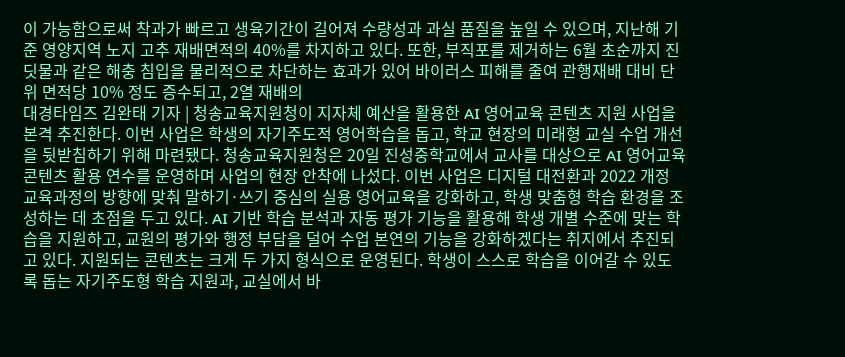이 가능함으로써 착과가 빠르고 생육기간이 길어져 수량성과 과실 품질을 높일 수 있으며, 지난해 기준 영양지역 노지 고추 재배면적의 40%를 차지하고 있다. 또한, 부직포를 제거하는 6월 초순까지 진딧물과 같은 해충 침입을 물리적으로 차단하는 효과가 있어 바이러스 피해를 줄여 관행재배 대비 단위 면적당 10% 정도 증수되고, 2열 재배의
대경타임즈 김완태 기자 | 청송교육지원청이 지자체 예산을 활용한 AI 영어교육 콘텐츠 지원 사업을 본격 추진한다. 이번 사업은 학생의 자기주도적 영어학습을 돕고, 학교 현장의 미래형 교실 수업 개선을 뒷받침하기 위해 마련됐다. 청송교육지원청은 20일 진성중학교에서 교사를 대상으로 AI 영어교육 콘텐츠 활용 연수를 운영하며 사업의 현장 안착에 나섰다. 이번 사업은 디지털 대전환과 2022 개정 교육과정의 방향에 맞춰 말하기·쓰기 중심의 실용 영어교육을 강화하고, 학생 맞춤형 학습 환경을 조성하는 데 초점을 두고 있다. AI 기반 학습 분석과 자동 평가 기능을 활용해 학생 개별 수준에 맞는 학습을 지원하고, 교원의 평가와 행정 부담을 덜어 수업 본연의 기능을 강화하겠다는 취지에서 추진되고 있다. 지원되는 콘텐츠는 크게 두 가지 형식으로 운영된다. 학생이 스스로 학습을 이어갈 수 있도록 돕는 자기주도형 학습 지원과, 교실에서 바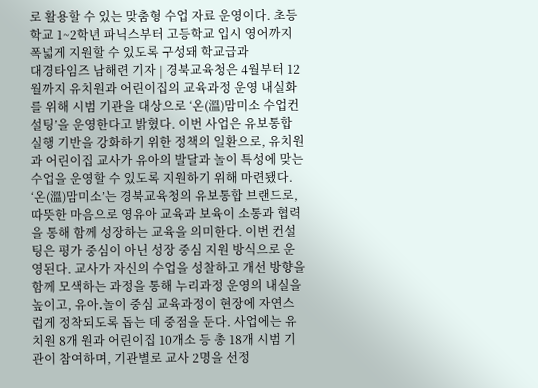로 활용할 수 있는 맞춤형 수업 자료 운영이다. 초등학교 1~2학년 파닉스부터 고등학교 입시 영어까지 폭넓게 지원할 수 있도록 구성돼 학교급과
대경타임즈 남해련 기자 | 경북교육청은 4월부터 12월까지 유치원과 어린이집의 교육과정 운영 내실화를 위해 시범 기관을 대상으로 ‘온(溫)맘미소 수업컨설팅’을 운영한다고 밝혔다. 이번 사업은 유보통합 실행 기반을 강화하기 위한 정책의 일환으로, 유치원과 어린이집 교사가 유아의 발달과 놀이 특성에 맞는 수업을 운영할 수 있도록 지원하기 위해 마련됐다. ‘온(溫)맘미소’는 경북교육청의 유보통합 브랜드로, 따뜻한 마음으로 영유아 교육과 보육이 소통과 협력을 통해 함께 성장하는 교육을 의미한다. 이번 컨설팅은 평가 중심이 아닌 성장 중심 지원 방식으로 운영된다. 교사가 자신의 수업을 성찰하고 개선 방향을 함께 모색하는 과정을 통해 누리과정 운영의 내실을 높이고, 유아․놀이 중심 교육과정이 현장에 자연스럽게 정착되도록 돕는 데 중점을 둔다. 사업에는 유치원 8개 원과 어린이집 10개소 등 총 18개 시범 기관이 참여하며, 기관별로 교사 2명을 선정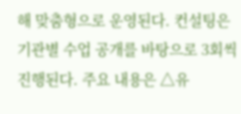해 맞춤형으로 운영된다. 컨설팅은 기관별 수업 공개를 바탕으로 3회씩 진행된다. 주요 내용은 △유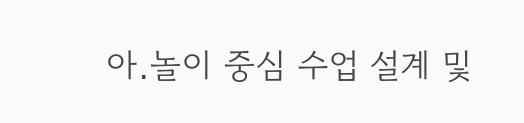아․놀이 중심 수업 설계 및